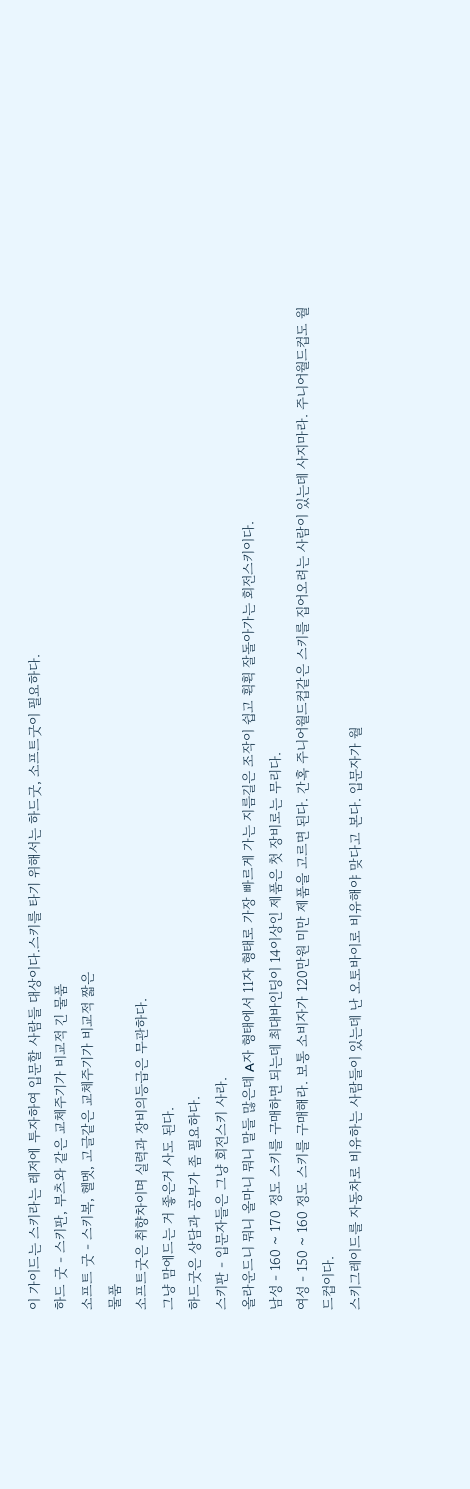이 가이드는 스키라는 레저에 투자하여 입문할 사람들 대상이다.스키를 타기 위해서는 하드굿, 소프트굿이 필요하다.
하드 굿 - 스키판, 부츠와 같은 교체주기가 비교적 긴 물품
소프트 굿 - 스키복, 헬멧, 고글같은 교체주기가 비교적 짧은
물품
소프트굿은 취향차이며 실력과 장비의등급은 무관하다.
그냥 맘에드는 거 좋은거 사도 된다.
하드굿은 상담과 공부가 좀 필요하다.
스키판 - 입문자들은 그냥 회전스키 사라.
올라운드니 뭐니 올마니 뭐니 말들 많은데 A자 형태에서 11자 형태로 가장 빠르게 가는 지름길은 조작이 쉽고 휙휙 잘돌아가는 회전스키이다.
남성 - 160 ~ 170 정도 스키를 구매하면 되는데 최대바인딩이 14이상인 제품은 첫 장비로는 무리다.
여성 - 150 ~ 160 정도 스키를 구매해라. 보통 소비자가 120만원 미만 제품을 고르면 된다. 간혹 주니어월드컵같은 스키를 집어오려는 사람이 있는데 사지마라. 주니어월드컵도 월드컵이다.
스키그레이드를 자동차로 비유하는 사람들이 있는데 난 오토바이로 비유해야 맞다고 본다. 입문자가 월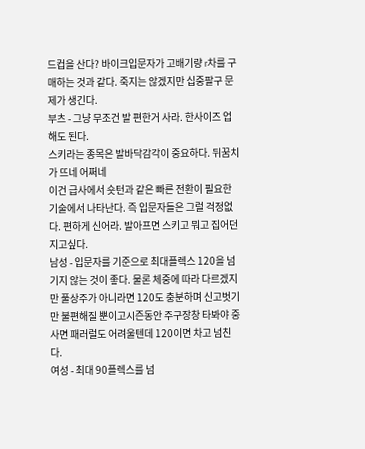드컵을 산다? 바이크입문자가 고배기량 r차를 구매하는 것과 같다. 죽지는 않겠지만 십중팔구 문제가 생긴다.
부츠 - 그냥 무조건 발 편한거 사라. 한사이즈 업해도 된다.
스키라는 종목은 발바닥감각이 중요하다. 뒤꿈치가 뜨네 어쩌네
이건 급사에서 숏턴과 같은 빠른 전환이 필요한 기술에서 나타난다. 즉 입문자들은 그럴 걱정없다. 편하게 신어라. 발아프면 스키고 뭐고 집어던지고싶다.
남성 - 입문자를 기준으로 최대플렉스 120을 넘기지 않는 것이 좋다. 물론 체중에 따라 다르겠지만 풀상주가 아니라면 120도 충분하며 신고벗기만 불편해질 뿐이고시즌동안 주구장창 타봐야 중사면 패러럴도 어려울텐데 120이면 차고 넘친다.
여성 - 최대 90플렉스를 넘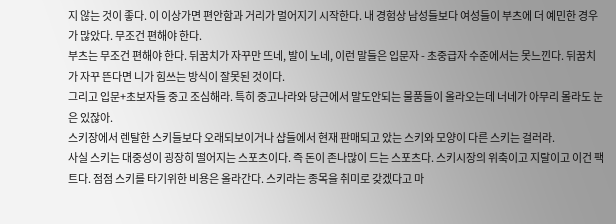지 않는 것이 좋다. 이 이상가면 편안함과 거리가 멀어지기 시작한다. 내 경험상 남성들보다 여성들이 부츠에 더 예민한 경우가 많았다. 무조건 편해야 한다.
부츠는 무조건 편해야 한다. 뒤꿈치가 자꾸만 뜨네, 발이 노네, 이런 말들은 입문자 - 초중급자 수준에서는 못느낀다. 뒤꿈치가 자꾸 뜬다면 니가 힘쓰는 방식이 잘못된 것이다.
그리고 입문+초보자들 중고 조심해라. 특히 중고나라와 당근에서 말도안되는 물품들이 올라오는데 너네가 아무리 몰라도 눈은 있잖아.
스키장에서 렌탈한 스키들보다 오래되보이거나 샵들에서 현재 판매되고 았는 스키와 모양이 다른 스키는 걸러라.
사실 스키는 대중성이 굉장히 떨어지는 스포츠이다. 즉 돈이 존나많이 드는 스포츠다. 스키시장의 위축이고 지랄이고 이건 팩트다. 점점 스키를 타기위한 비용은 올라간다. 스키라는 종목을 취미로 갖겠다고 마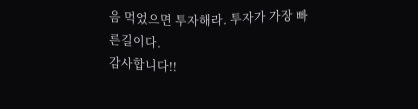음 먹었으면 투자해라. 투자가 가장 빠른길이다.
감사합니다!!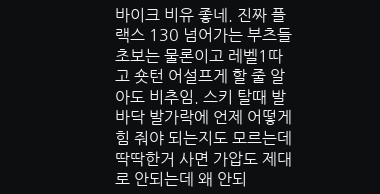바이크 비유 좋네. 진짜 플랙스 130 넘어가는 부츠들 초보는 물론이고 레벨1따고 숏턴 어설프게 할 줄 알아도 비추임. 스키 탈때 발바닥 발가락에 언제 어떻게 힘 줘야 되는지도 모르는데 딱딱한거 사면 가압도 제대로 안되는데 왜 안되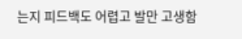는지 피드백도 어렵고 발만 고생함